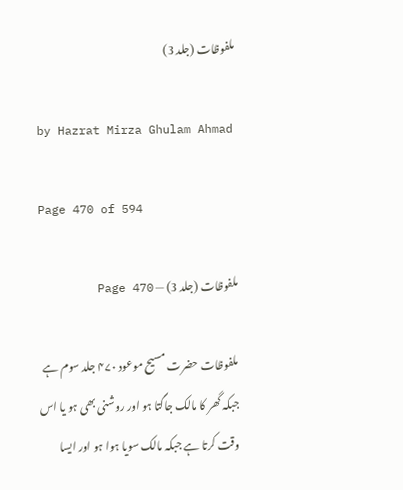ملفوظات (جلد 3)

by Hazrat Mirza Ghulam Ahmad

Page 470 of 594

ملفوظات (جلد 3) — Page 470

ملفوظات حضرت مسیح موعود ۴۷۰ جلد سوم ہے جبکہ گھر کا مالک جاگتا ہو اور روشنی بھی ہو یا اس وقت کرتا ہے جبکہ مالک سویا ہوا ہو اور ایسا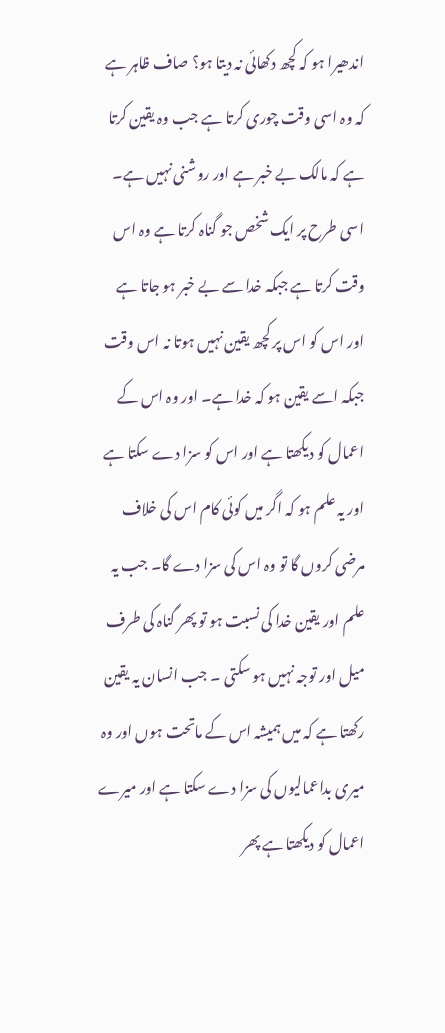اندھیرا ہو کہ کچھ دکھائی نہ دیتا ہو؟ صاف ظاہر ہے کہ وہ اسی وقت چوری کرتا ہے جب وہ یقین کرتا ہے کہ مالک بے خبر ہے اور روشنی نہیں ہے۔ اسی طرح پر ایک شخص جو گناہ کرتا ہے وہ اس وقت کرتا ہے جبکہ خدا سے بے خبر ہو جاتا ہے اور اس کو اس پر کچھ یقین نہیں ہوتا نہ اس وقت جبکہ اسے یقین ہو کہ خدا ہے۔ اور وہ اس کے اعمال کو دیکھتا ہے اور اس کو سزا دے سکتا ہے اور یہ علم ہو کہ اگر میں کوئی کام اس کی خلاف مرضی کروں گا تو وہ اس کی سزا دے گا۔ جب یہ علم اور یقین خدا کی نسبت ہو تو پھر گناہ کی طرف میل اور توجہ نہیں ہو سکتی ۔ جب انسان یہ یقین رکھتا ہے کہ میں ہمیشہ اس کے ماتحت ہوں اور وہ میری بداعمالیوں کی سزا دے سکتا ہے اور میرے اعمال کو دیکھتا ہے پھر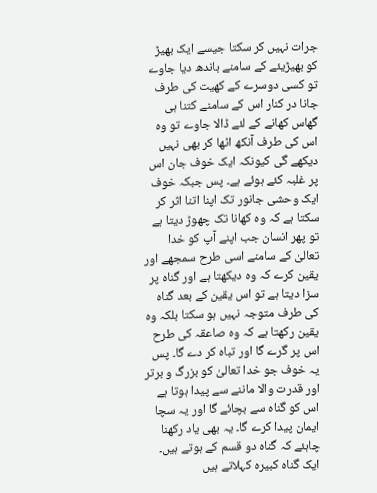جرات نہیں کر سکتا جیسے ایک بھیڑ کو بھیڑیئے کے سامنے باندھ دیا جاوے تو کسی دوسرے کے کھیت کی طرف جانا در کنار اس کے سامنے کتنا ہی گھاس کھانے کے لئے ڈالا جاوے تو وہ اس کی طرف آنکھ اٹھا کر بھی نہیں دیکھے گی کیونکہ ایک خوف جان اس پر غلبہ کئے ہوئے ہے۔ پس جبکہ خوف ایک وحشی جانور تک اپنا اتنا اثر کر سکتا ہے کہ وہ کھانا تک چھوڑ دیتا ہے تو پھر انسان جب اپنے آپ کو خدا تعالیٰ کے سامنے اسی طرح سمجھے اور یقین کرے کہ وہ دیکھتا ہے اور گناہ پر سزا دیتا ہے تو اس یقین کے بعد گناہ کی طرف متوجہ نہیں ہو سکتا بلکہ وہ یقین رکھتا ہے کہ وہ صاعقہ کی طرح اس پر گرے گا اور تباہ کر دے گا۔ پس یہ خوف جو خدا تعالیٰ کو بزرگ و برتر اور قدرت والا ماننے سے پیدا ہوتا ہے اس کو گناہ سے بچائے گا اور یہ سچا ایمان پیدا کرے گا۔ یہ بھی یاد رکھنا چاہئے کہ گناہ دو قسم کے ہوتے ہیں۔ ایک گناہ کبیرہ کہلاتے ہیں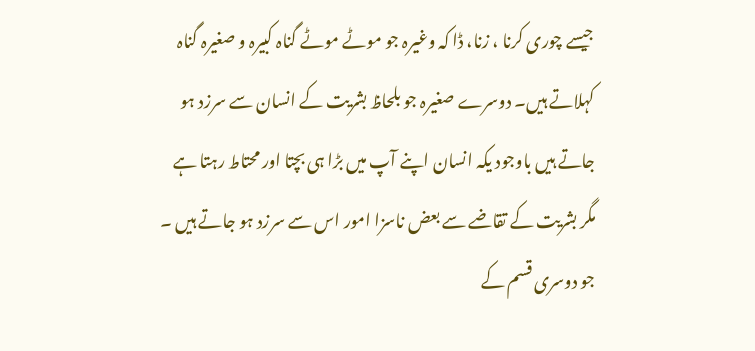جیسے چوری کرنا ، زنا، ڈا کہ وغیرہ جو موٹے موٹے گناہ کبیرہ و صغیرہ گناہ کہلاتے ہیں۔ دوسرے صغیرہ جو بلحاظ بشریت کے انسان سے سرزد ہو جاتے ہیں باوجود یکہ انسان اپنے آپ میں بڑا ہی بچتا اور محتاط رہتا ہے مگر بشریت کے تقاضے سے بعض ناسزا امور اس سے سرزد ہو جاتے ہیں ۔ جو دوسری قسم کے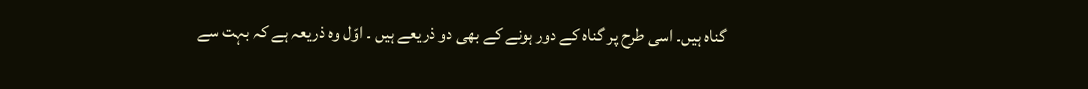گناہ ہیں۔ اسی طرح پر گناہ کے دور ہونے کے بھی دو ذریعے ہیں ۔ اوّل وہ ذریعہ ہے کہ بہت سے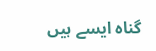گناہ ایسے ہیں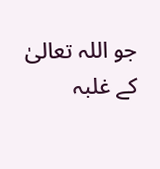جو اللہ تعالیٰ کے غلبہ